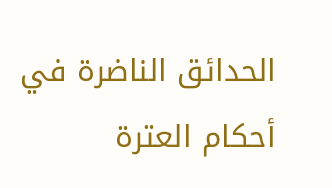الحدائق الناضرة في أحكام العترة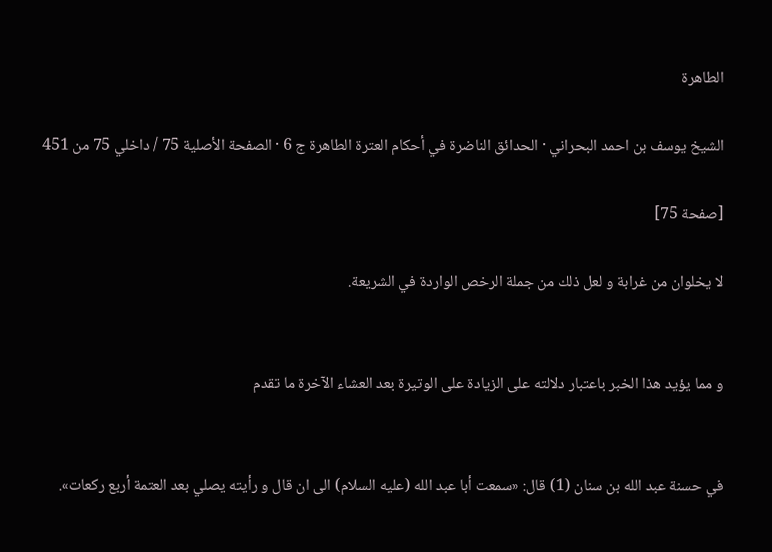الطاهرة

الشيخ يوسف بن احمد البحراني · الحدائق الناضرة في أحكام العترة الطاهرة ج 6 · الصفحة الأصلية 75 / داخلي 75 من 451

[صفحة 75]

لا يخلوان من غرابة و لعل ذلك من جملة الرخص الواردة في الشريعة.


و مما يؤيد هذا الخبر باعتبار دلالته على الزيادة على الوتيرة بعد العشاء الآخرة ما تقدم


في حسنة عبد الله بن سنان (1) قال: «سمعت أبا عبد الله (عليه السلام) الى ان قال و رأيته يصلي بعد العتمة أربع ركعات».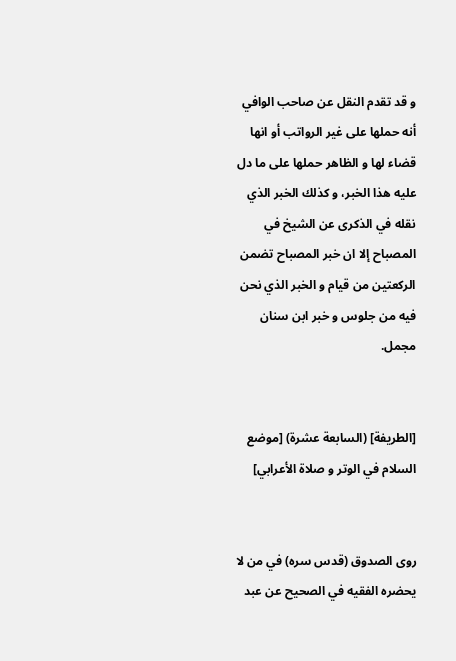و قد تقدم النقل عن صاحب الوافي أنه حملها على غير الرواتب أو انها قضاء لها و الظاهر حملها على ما دل عليه هذا الخبر، و كذلك الخبر الذي نقله في الذكرى عن الشيخ في المصباح إلا ان خبر المصباح تضمن الركعتين من قيام و الخبر الذي نحن فيه من جلوس و خبر ابن سنان مجمل.


[الطريفة] (السابعة عشرة) [موضع السلام في الوتر و صلاة الأعرابي]


روى الصدوق (قدس سره) في من لا يحضره الفقيه في الصحيح عن عبد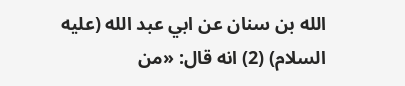الله بن سنان عن ابي عبد الله (عليه السلام) (2) انه قال: «من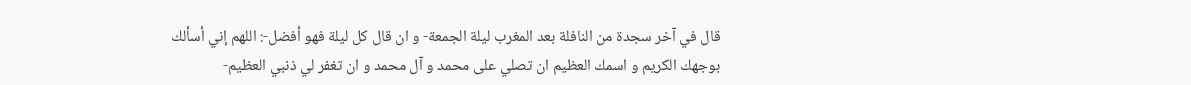قال في آخر سجدة من النافلة بعد المغرب ليلة الجمعة- و ان قال كل ليلة فهو أفضل-: اللهم إني أسألك بوجهك الكريم و اسمك العظيم ان تصلي على محمد و آل محمد و ان تغفر لي ذنبي العظيم-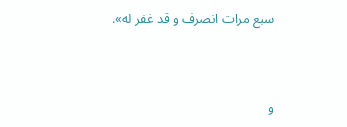سبع مرات انصرف و قد غفر له».


و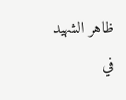ظاهر الشهيد في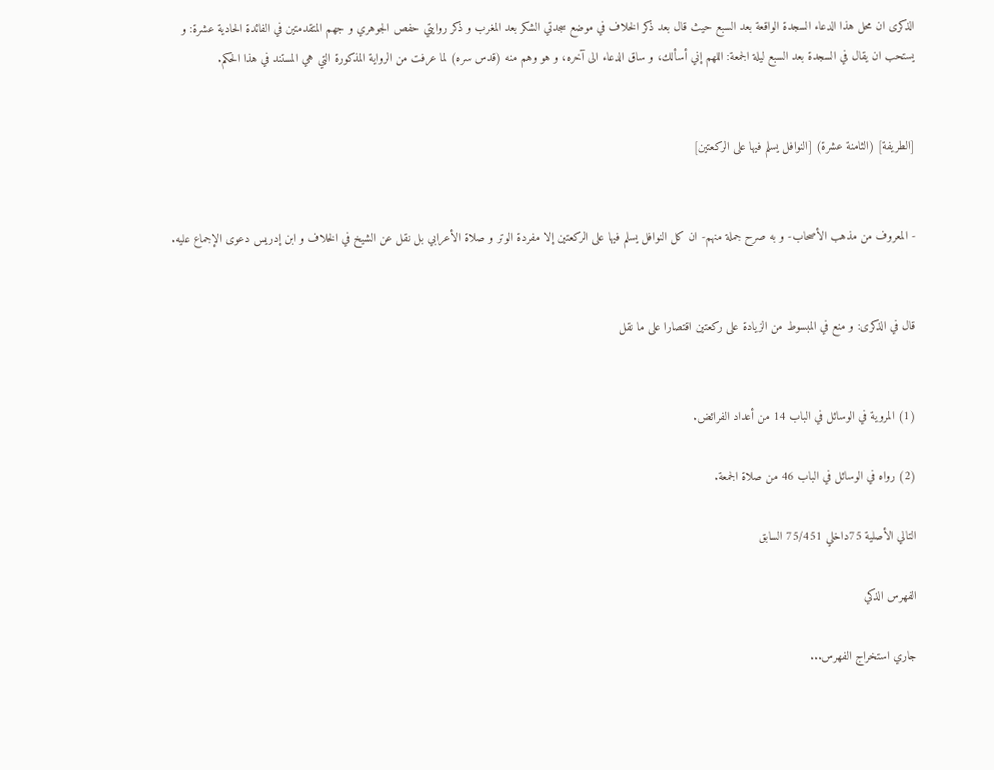الذكرى ان محل هذا الدعاء السجدة الواقعة بعد السبع حيث قال بعد ذكر الخلاف في موضع سجدتي الشكر بعد المغرب و ذكر روايتي حفص الجوهري و جهم المتقدمتين في الفائدة الحادية عشرة: و يستحب ان يقال في السجدة بعد السبع ليلة الجمعة: اللهم إني أسألك، و ساق الدعاء الى آخره، و هو وهم منه (قدس سره) لما عرفت من الرواية المذكورة التي هي المستند في هذا الحكم.


[الطريفة] (الثامنة عشرة) [النوافل يسلم فيها على الركعتين]


- المعروف من مذهب الأصحاب- و به صرح جملة منهم- ان كل النوافل يسلم فيها على الركعتين إلا مفردة الوتر و صلاة الأعرابي بل نقل عن الشيخ في الخلاف و ابن إدريس دعوى الإجماع عليه.


قال في الذكرى: و منع في المبسوط من الزيادة على ركعتين اقتصارا على ما نقل


(1) المروية في الوسائل في الباب 14 من أعداد الفرائض.

(2) رواه في الوسائل في الباب 46 من صلاة الجمعة.

التالي الأصلية 75داخلي 75/451 السابق

الفهرس الذكي

جاري استخراج الفهرس...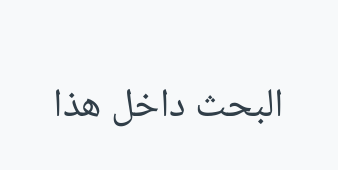البحث داخل هذا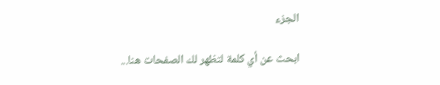الجزء

ابحث عن أي كلمة لتظهر لك الصفحات هنا...